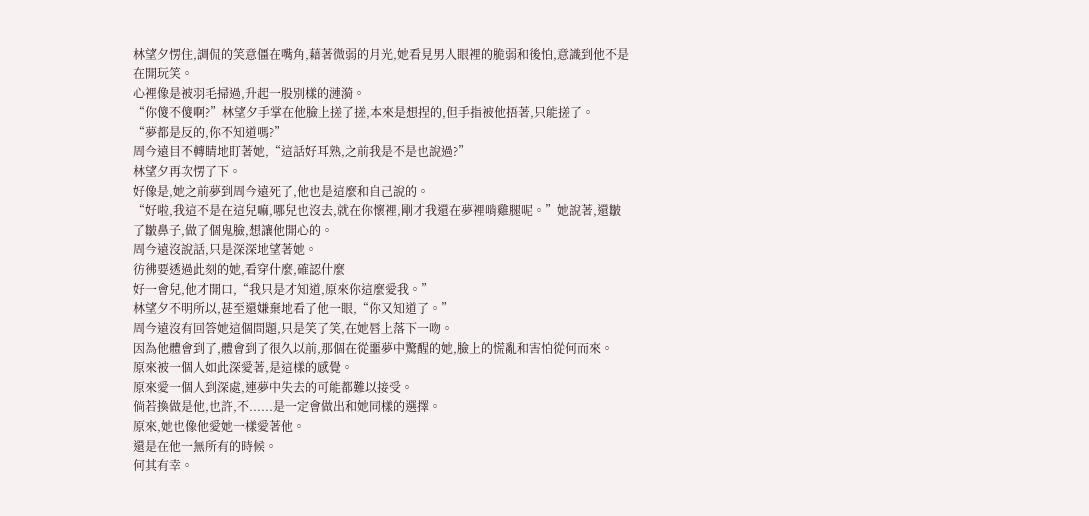林望夕愣住,調侃的笑意僵在嘴角,藉著微弱的月光,她看見男人眼裡的脆弱和後怕,意識到他不是在開玩笑。
心裡像是被羽毛掃過,升起一股別樣的漣漪。
“你傻不傻啊?”林望夕手掌在他臉上搓了搓,本來是想捏的,但手指被他捂著,只能搓了。
“夢都是反的,你不知道嗎?”
周今遠目不轉睛地盯著她,“這話好耳熟,之前我是不是也說過?”
林望夕再次愣了下。
好像是,她之前夢到周今遠死了,他也是這麼和自己說的。
“好啦,我這不是在這兒嘛,哪兒也沒去,就在你懷裡,剛才我還在夢裡啃雞腿呢。”她說著,還皺了皺鼻子,做了個鬼臉,想讓他開心的。
周今遠沒說話,只是深深地望著她。
彷彿要透過此刻的她,看穿什麼,確認什麼
好一會兒,他才開口,“我只是才知道,原來你這麼愛我。”
林望夕不明所以,甚至還嫌棄地看了他一眼,“你又知道了。”
周今遠沒有回答她這個問題,只是笑了笑,在她唇上落下一吻。
因為他體會到了,體會到了很久以前,那個在從噩夢中驚醒的她,臉上的慌亂和害怕從何而來。
原來被一個人如此深愛著,是這樣的感覺。
原來愛一個人到深處,連夢中失去的可能都難以接受。
倘若換做是他,也許,不......是一定會做出和她同樣的選擇。
原來,她也像他愛她一樣愛著他。
還是在他一無所有的時候。
何其有幸。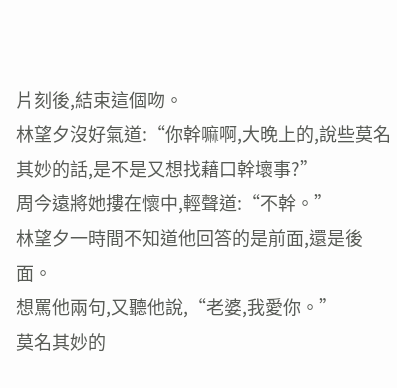片刻後,結束這個吻。
林望夕沒好氣道:“你幹嘛啊,大晚上的,說些莫名其妙的話,是不是又想找藉口幹壞事?”
周今遠將她摟在懷中,輕聲道:“不幹。”
林望夕一時間不知道他回答的是前面,還是後面。
想罵他兩句,又聽他說,“老婆,我愛你。”
莫名其妙的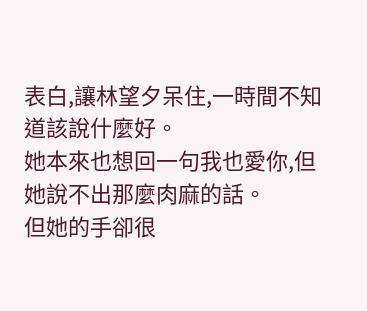表白,讓林望夕呆住,一時間不知道該說什麼好。
她本來也想回一句我也愛你,但她說不出那麼肉麻的話。
但她的手卻很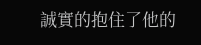誠實的抱住了他的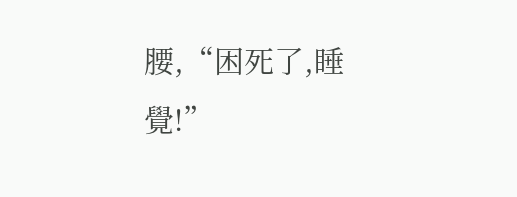腰,“困死了,睡覺!”